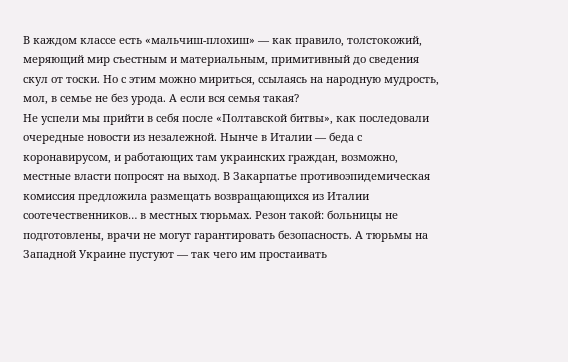В каждом классе есть «мальчиш-плохиш» — как правило, толстокожий, меряющий мир съестным и материальным, примитивный до сведения скул от тоски. Но с этим можно мириться, ссылаясь на народную мудрость, мол, в семье не без урода. А если вся семья такая?
Не успели мы прийти в себя после «Полтавской битвы», как последовали очередные новости из незалежной. Нынче в Италии — беда с коронавирусом, и работающих там украинских граждан, возможно, местные власти попросят на выход. В Закарпатье противоэпидемическая комиссия предложила размещать возвращающихся из Италии соотечественников… в местных тюрьмах. Резон такой: больницы не подготовлены, врачи не могут гарантировать безопасность. А тюрьмы на Западной Украине пустуют — так чего им простаивать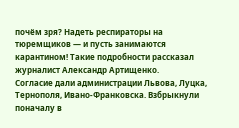почём зря? Надеть респираторы на тюремщиков — и пусть занимаются карантином! Такие подробности рассказал журналист Александр Артищенко.
Согласие дали администрации Львова, Луцка, Тернополя, Ивано-Франковска. Взбрыкнули поначалу в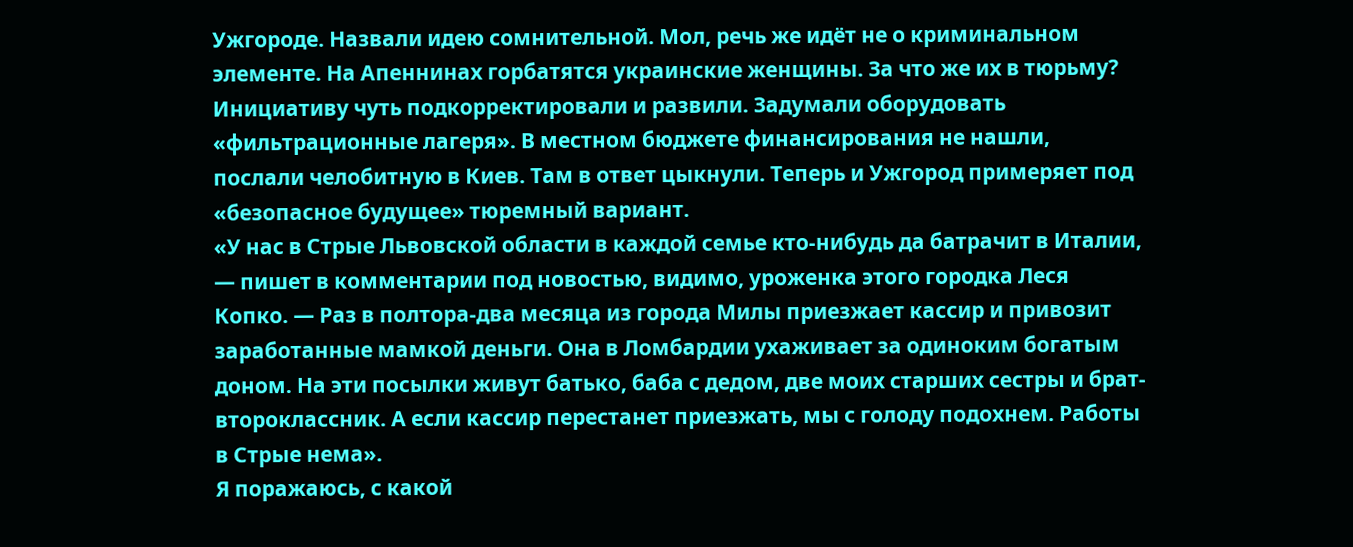Ужгороде. Назвали идею сомнительной. Мол, речь же идёт не о криминальном элементе. На Апеннинах горбатятся украинские женщины. За что же их в тюрьму? Инициативу чуть подкорректировали и развили. Задумали оборудовать «фильтрационные лагеря». В местном бюджете финансирования не нашли, послали челобитную в Киев. Там в ответ цыкнули. Теперь и Ужгород примеряет под «безопасное будущее» тюремный вариант.
«У нас в Стрые Львовской области в каждой семье кто-нибудь да батрачит в Италии, — пишет в комментарии под новостью, видимо, уроженка этого городка Леся Копко. — Раз в полтора-два месяца из города Милы приезжает кассир и привозит заработанные мамкой деньги. Она в Ломбардии ухаживает за одиноким богатым доном. На эти посылки живут батько, баба с дедом, две моих старших сестры и брат-второклассник. А если кассир перестанет приезжать, мы с голоду подохнем. Работы в Стрые нема».
Я поражаюсь, с какой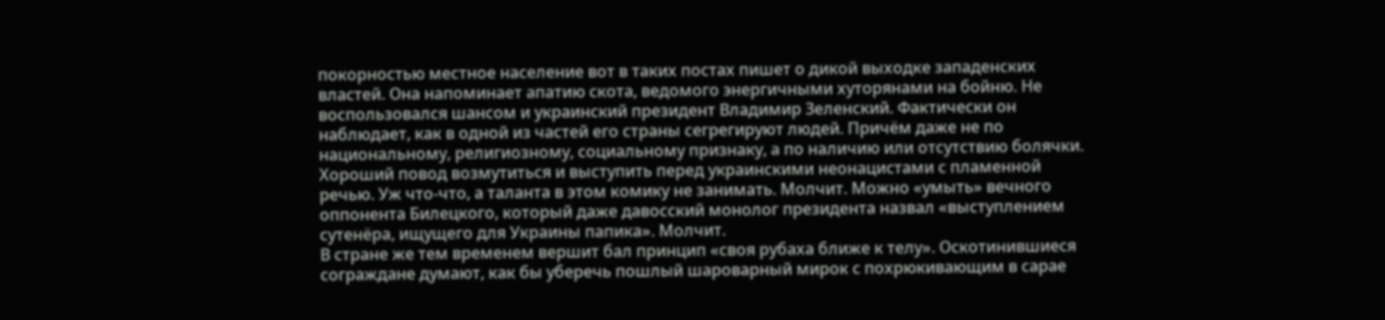покорностью местное население вот в таких постах пишет о дикой выходке западенских властей. Она напоминает апатию скота, ведомого энергичными хуторянами на бойню. Не воспользовался шансом и украинский президент Владимир Зеленский. Фактически он наблюдает, как в одной из частей его страны сегрегируют людей. Причём даже не по национальному, религиозному, социальному признаку, а по наличию или отсутствию болячки. Хороший повод возмутиться и выступить перед украинскими неонацистами с пламенной речью. Уж что-что, а таланта в этом комику не занимать. Молчит. Можно «умыть» вечного оппонента Билецкого, который даже давосский монолог президента назвал «выступлением сутенёра, ищущего для Украины папика». Молчит.
В стране же тем временем вершит бал принцип «своя рубаха ближе к телу». Оскотинившиеся сограждане думают, как бы уберечь пошлый шароварный мирок с похрюкивающим в сарае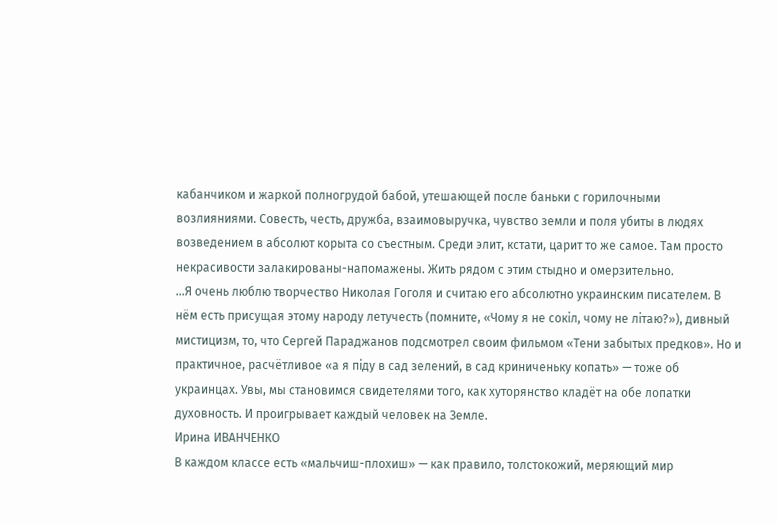кабанчиком и жаркой полногрудой бабой, утешающей после баньки с горилочными возлияниями. Совесть, честь, дружба, взаимовыручка, чувство земли и поля убиты в людях возведением в абсолют корыта со съестным. Среди элит, кстати, царит то же самое. Там просто некрасивости залакированы-напомажены. Жить рядом с этим стыдно и омерзительно.
…Я очень люблю творчество Николая Гоголя и считаю его абсолютно украинским писателем. В нём есть присущая этому народу летучесть (помните, «Чому я не сокiл, чому не лiтаю?»), дивный мистицизм, то, что Сергей Параджанов подсмотрел своим фильмом «Тени забытых предков». Но и практичное, расчётливое «а я пiду в сад зелений, в сад криниченьку копать» — тоже об украинцах. Увы, мы становимся свидетелями того, как хуторянство кладёт на обе лопатки духовность. И проигрывает каждый человек на Земле.
Ирина ИВАНЧЕНКО
В каждом классе есть «мальчиш-плохиш» — как правило, толстокожий, меряющий мир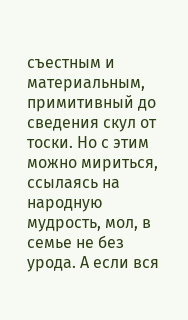съестным и материальным, примитивный до сведения скул от тоски. Но с этим можно мириться, ссылаясь на народную мудрость, мол, в семье не без урода. А если вся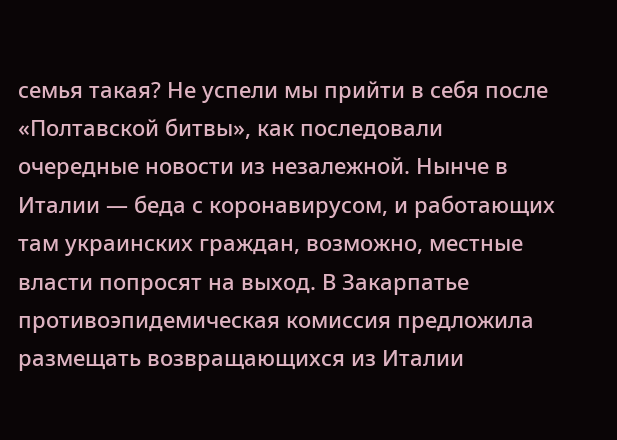семья такая? Не успели мы прийти в себя после «Полтавской битвы», как последовали очередные новости из незалежной. Нынче в Италии — беда с коронавирусом, и работающих там украинских граждан, возможно, местные власти попросят на выход. В Закарпатье противоэпидемическая комиссия предложила размещать возвращающихся из Италии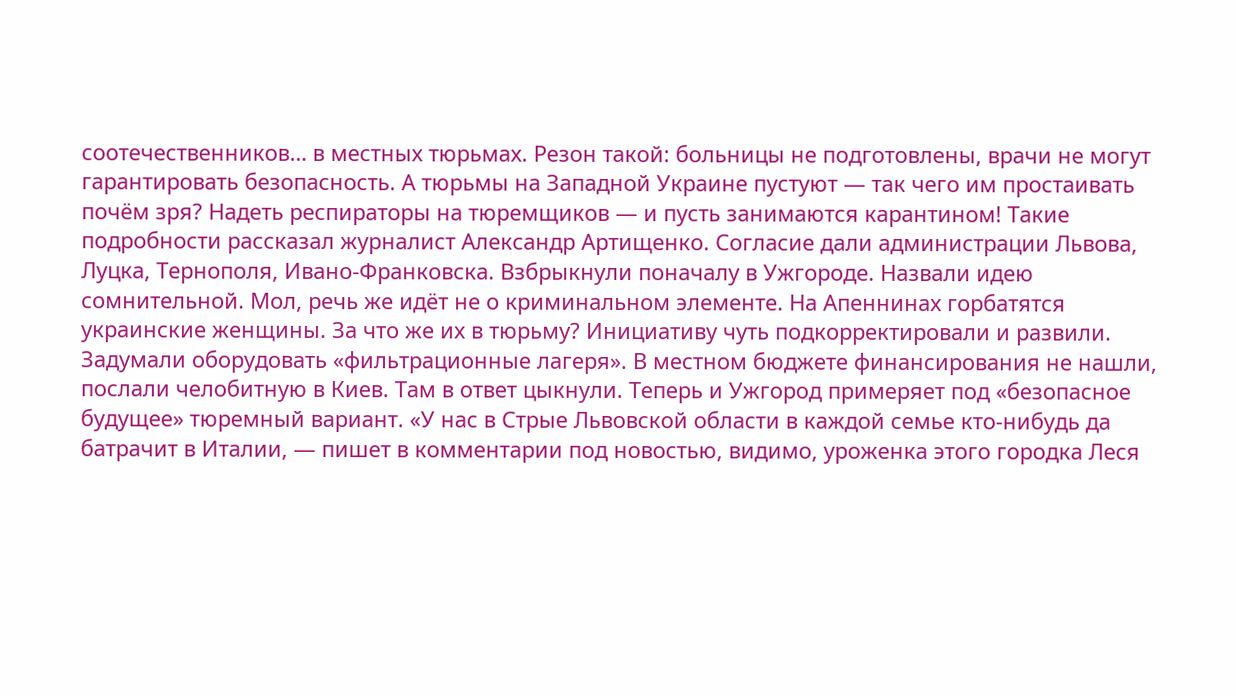соотечественников… в местных тюрьмах. Резон такой: больницы не подготовлены, врачи не могут гарантировать безопасность. А тюрьмы на Западной Украине пустуют — так чего им простаивать почём зря? Надеть респираторы на тюремщиков — и пусть занимаются карантином! Такие подробности рассказал журналист Александр Артищенко. Согласие дали администрации Львова, Луцка, Тернополя, Ивано-Франковска. Взбрыкнули поначалу в Ужгороде. Назвали идею сомнительной. Мол, речь же идёт не о криминальном элементе. На Апеннинах горбатятся украинские женщины. За что же их в тюрьму? Инициативу чуть подкорректировали и развили. Задумали оборудовать «фильтрационные лагеря». В местном бюджете финансирования не нашли, послали челобитную в Киев. Там в ответ цыкнули. Теперь и Ужгород примеряет под «безопасное будущее» тюремный вариант. «У нас в Стрые Львовской области в каждой семье кто-нибудь да батрачит в Италии, — пишет в комментарии под новостью, видимо, уроженка этого городка Леся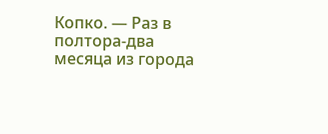Копко. — Раз в полтора-два месяца из города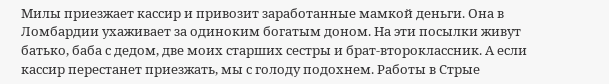Милы приезжает кассир и привозит заработанные мамкой деньги. Она в Ломбардии ухаживает за одиноким богатым доном. На эти посылки живут батько, баба с дедом, две моих старших сестры и брат-второклассник. А если кассир перестанет приезжать, мы с голоду подохнем. Работы в Стрые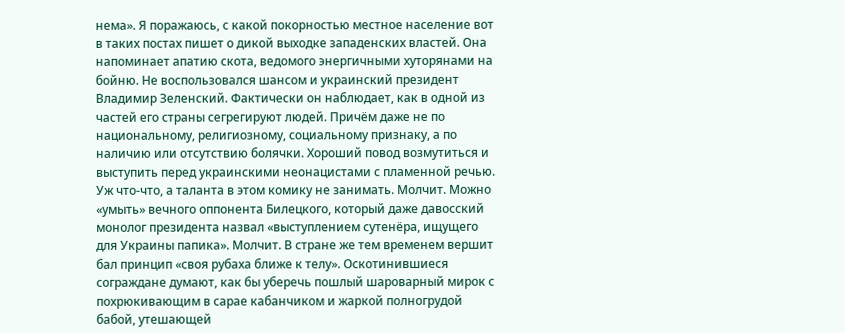нема». Я поражаюсь, с какой покорностью местное население вот в таких постах пишет о дикой выходке западенских властей. Она напоминает апатию скота, ведомого энергичными хуторянами на бойню. Не воспользовался шансом и украинский президент Владимир Зеленский. Фактически он наблюдает, как в одной из частей его страны сегрегируют людей. Причём даже не по национальному, религиозному, социальному признаку, а по наличию или отсутствию болячки. Хороший повод возмутиться и выступить перед украинскими неонацистами с пламенной речью. Уж что-что, а таланта в этом комику не занимать. Молчит. Можно «умыть» вечного оппонента Билецкого, который даже давосский монолог президента назвал «выступлением сутенёра, ищущего для Украины папика». Молчит. В стране же тем временем вершит бал принцип «своя рубаха ближе к телу». Оскотинившиеся сограждане думают, как бы уберечь пошлый шароварный мирок с похрюкивающим в сарае кабанчиком и жаркой полногрудой бабой, утешающей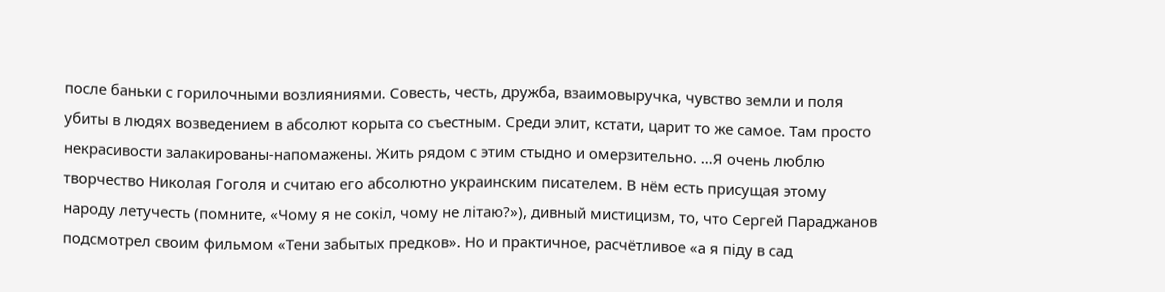после баньки с горилочными возлияниями. Совесть, честь, дружба, взаимовыручка, чувство земли и поля убиты в людях возведением в абсолют корыта со съестным. Среди элит, кстати, царит то же самое. Там просто некрасивости залакированы-напомажены. Жить рядом с этим стыдно и омерзительно. …Я очень люблю творчество Николая Гоголя и считаю его абсолютно украинским писателем. В нём есть присущая этому народу летучесть (помните, «Чому я не сокiл, чому не лiтаю?»), дивный мистицизм, то, что Сергей Параджанов подсмотрел своим фильмом «Тени забытых предков». Но и практичное, расчётливое «а я пiду в сад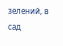зелений, в сад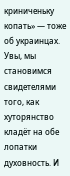криниченьку копать» — тоже об украинцах. Увы, мы становимся свидетелями того, как хуторянство кладёт на обе лопатки духовность. И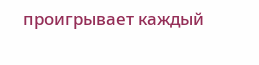проигрывает каждый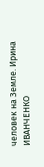человек на Земле. Ирина ИВАНЧЕНКО